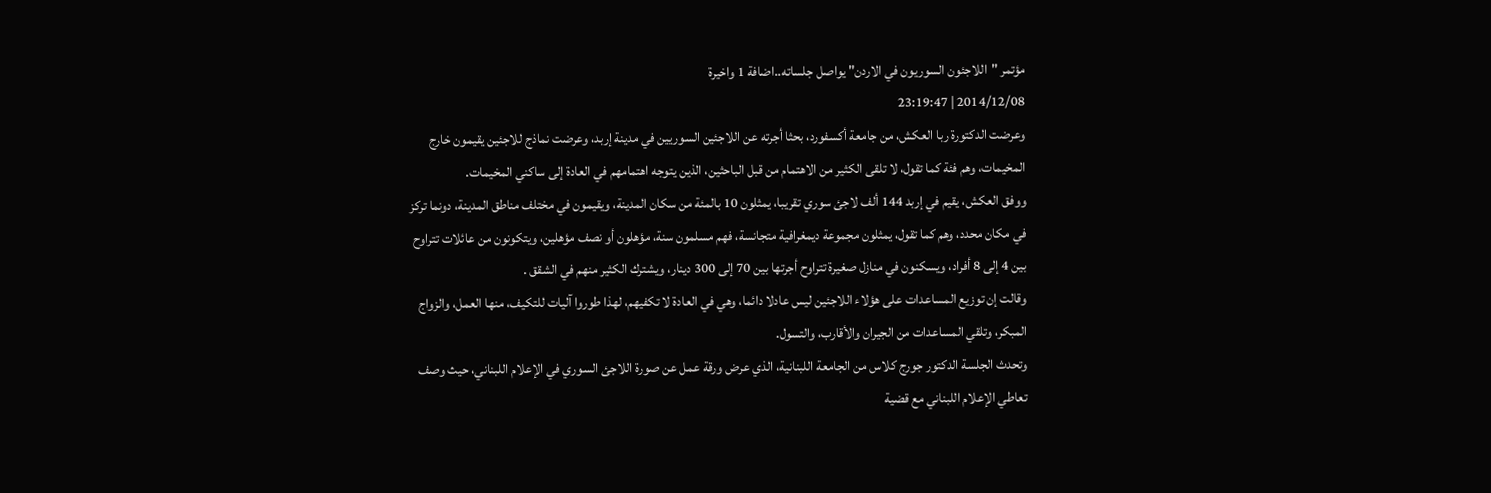مؤتمر "اللاجئون السوريون في الاردن" يواصل جلساته..اضافة 1 واخيرة
2014/12/08 | 23:19:47
وعرضت الدكتورة ربا العكش، من جامعة أكسفورد، بحثا أجرته عن اللاجئين السوريين في مدينة إربد، وعرضت نماذج للاجئين يقيمون خارج المخيمات، وهم فئة كما تقول، لا تلقى الكثير من الاهتمام من قبل الباحثين، الذين يتوجه اهتمامهم في العادة إلى ساكني المخيمات.
ووفق العكش، يقيم في إربد 144 ألف لاجئ سوري تقريبا، يمثلون 10 بالمئة من سكان المدينة، ويقيمون في مختلف مناطق المدينة، دونما تركز في مكان محدد، وهم كما تقول، يمثلون مجموعة ديمغرافية متجانسة، فهم مسلمون سنة، مؤهلون أو نصف مؤهلين، ويتكونون من عائلات تتراوح بين 4 إلى 8 أفراد، ويسكنون في منازل صغيرة تتراوح أجرتها بين 70 إلى 300 دينار، ويشترك الكثير منهم في الشقق .
وقالت إن توزيع المساعدات على هؤلاء اللاجئين ليس عادلا دائما، وهي في العادة لا تكفيهم، لهذا طوروا آليات للتكيف، منها العمل، والزواج المبكر، وتلقي المساعدات من الجيران والأقارب، والتسول.
وتحدث الجلسة الدكتور جورج كلاس من الجامعة اللبنانية، الذي عرض ورقة عمل عن صورة اللاجئ السوري في الإعلام اللبناني، حيث وصف تعاطي الإعلام اللبناني مع قضية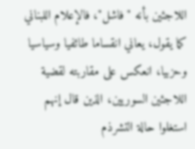اللاجئين بأنه "فاشل"، فالإعلام اللبناني كما يقول، يعاني انقساما طائفيا وسياسيا وحزبيا، انعكس على مقاربته لقضية اللاجئين السوريين، الذين قال إنهم استغلوا حالة التشرذم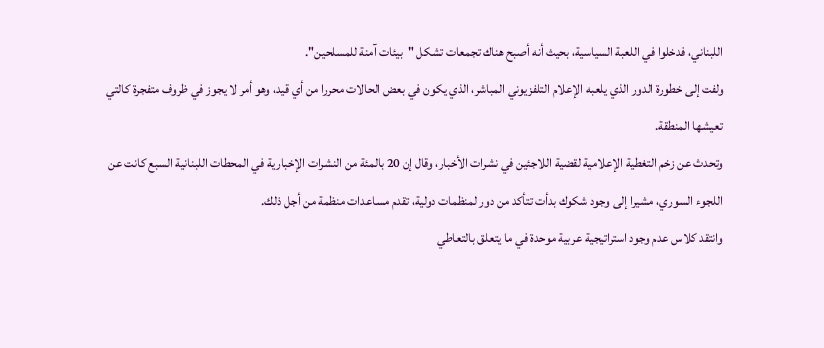اللبناني، فدخلوا في اللعبة السياسية، بحيث أنه أصبح هناك تجمعات تشكل "بيئات آمنة للمسلحين".
ولفت إلى خطورة الدور الذي يلعبه الإعلام التلفزيوني المباشر، الذي يكون في بعض الحالات محررا من أي قيد، وهو أمر لا يجوز في ظروف متفجرة كالتي تعيشها المنطقة.
وتحدث عن زخم التغطية الإعلامية لقضية اللاجئين في نشرات الأخبار، وقال إن 20 بالمئة من النشرات الإخبارية في المحطات اللبنانية السبع كانت عن اللجوء السوري، مشيرا إلى وجود شكوك بدأت تتأكد من دور لمنظمات دولية، تقدم مساعدات منظمة من أجل ذلك.
وانتقد كلاس عدم وجود استراتيجية عربية موحدة في ما يتعلق بالتعاطي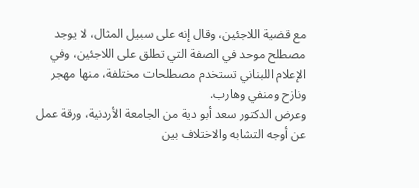مع قضية اللاجئين، وقال إنه على سبيل المثال، لا يوجد مصطلح موحد في الصفة التي تطلق على اللاجئين، وفي الإعلام اللبناني تستخدم مصطلحات مختلفة، منها مهجر ونازح ومنفي وهارب.
وعرض الدكتور سعد أبو دية من الجامعة الأردنية، ورقة عمل عن أوجه التشابه والاختلاف بين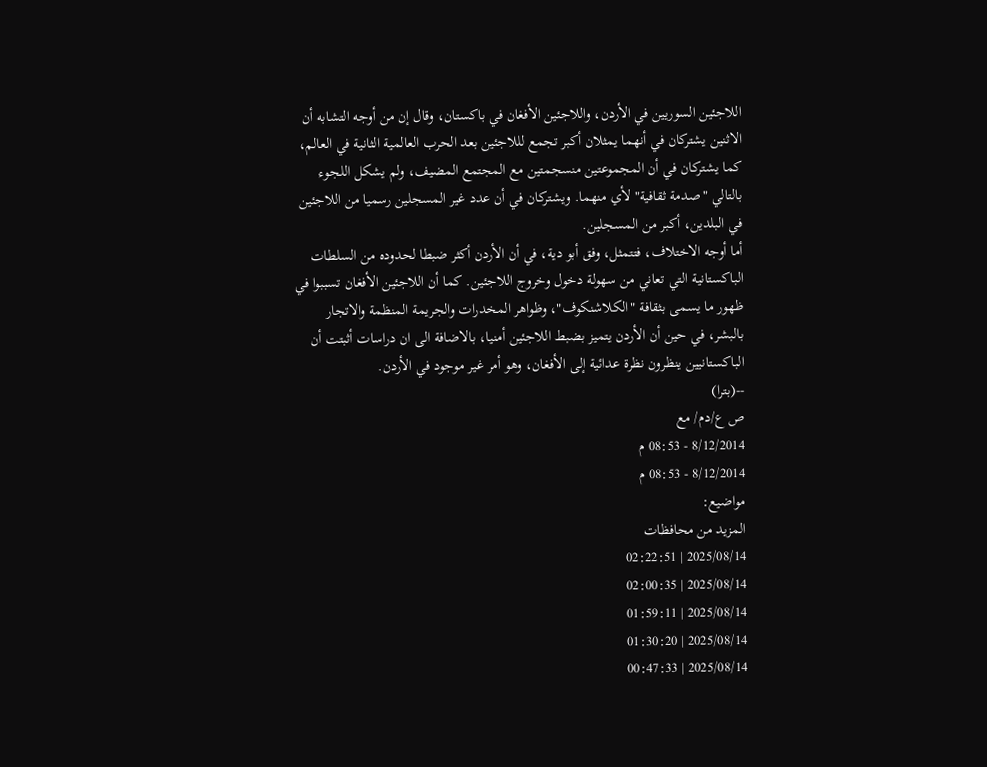اللاجئين السوريين في الأردن، واللاجئين الأفغان في باكستان، وقال إن من أوجه التشابه أن الاثنين يشتركان في أنهما يمثلان أكبر تجمع لللاجئين بعد الحرب العالمية الثانية في العالم، كما يشتركان في أن المجموعتين منسجمتين مع المجتمع المضيف، ولم يشكل اللجوء بالتالي "صدمة ثقافية" لأي منهما. ويشتركان في أن عدد غير المسجلين رسميا من اللاجئين في البلدين، أكبر من المسجلين.
أما أوجه الاختلاف، فتتمثل، وفق أبو دية، في أن الأردن أكثر ضبطا لحدوده من السلطات الباكستانية التي تعاني من سهولة دخول وخروج اللاجئين. كما أن اللاجئين الأفغان تسببوا في ظهور ما يسمى بثقافة "الكلاشنكوف"، وظواهر المخدرات والجريمة المنظمة والاتجار بالبشر، في حين أن الأردن يتميز بضبط اللاجئين أمنيا، بالاضافة الى ان دراسات أثبتت أن الباكستانيين ينظرون نظرة عدائية إلى الأفغان، وهو أمر غير موجود في الأردن.
--(بترا)
ص ع/دم/ مع
8/12/2014 - 08:53 م
8/12/2014 - 08:53 م
مواضيع:
المزيد من محافظات
2025/08/14 | 02:22:51
2025/08/14 | 02:00:35
2025/08/14 | 01:59:11
2025/08/14 | 01:30:20
2025/08/14 | 00:47:33